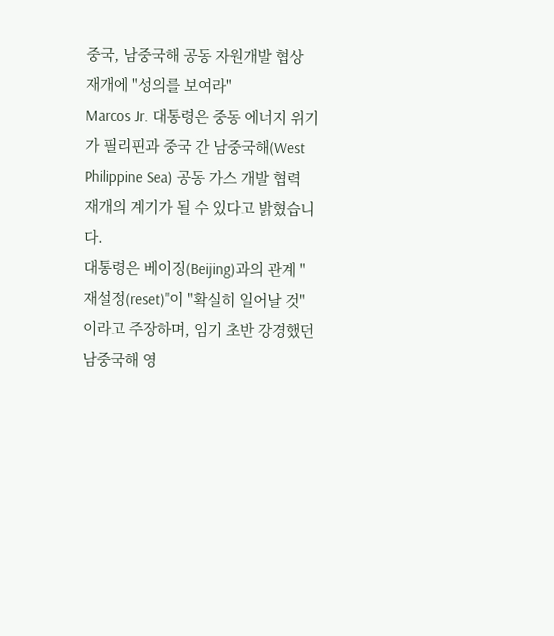중국, 남중국해 공동 자원개발 협상 재개에 "성의를 보여라"
Marcos Jr. 대통령은 중동 에너지 위기가 필리핀과 중국 간 남중국해(West Philippine Sea) 공동 가스 개발 협력 재개의 계기가 될 수 있다고 밝혔습니다.
대통령은 베이징(Beijing)과의 관계 "재설정(reset)"이 "확실히 일어날 것"이라고 주장하며, 임기 초반 강경했던 남중국해 영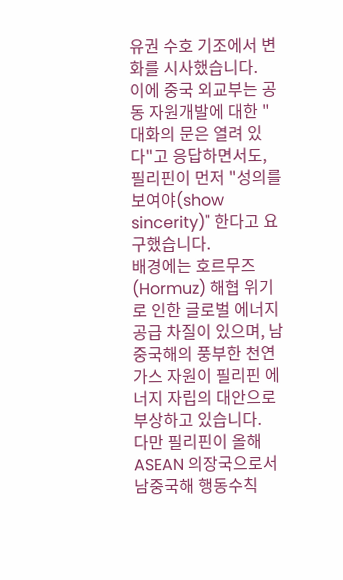유권 수호 기조에서 변화를 시사했습니다.
이에 중국 외교부는 공동 자원개발에 대한 "대화의 문은 열려 있다"고 응답하면서도, 필리핀이 먼저 "성의를 보여야(show sincerity)" 한다고 요구했습니다.
배경에는 호르무즈(Hormuz) 해협 위기로 인한 글로벌 에너지 공급 차질이 있으며, 남중국해의 풍부한 천연가스 자원이 필리핀 에너지 자립의 대안으로 부상하고 있습니다.
다만 필리핀이 올해 ASEAN 의장국으로서 남중국해 행동수칙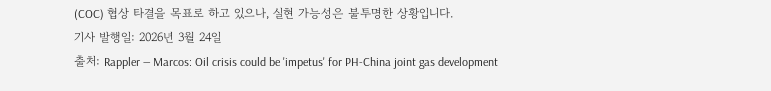(COC) 협상 타결을 목표로 하고 있으나, 실현 가능성은 불투명한 상황입니다.
기사 발행일: 2026년 3월 24일
출처: Rappler — Marcos: Oil crisis could be 'impetus' for PH-China joint gas development